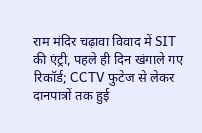राम मंदिर चढ़ावा विवाद में SIT की एंट्री, पहले ही दिन खंगाले गए रिकॉर्ड; CCTV फुटेज से लेकर दानपात्रों तक हुई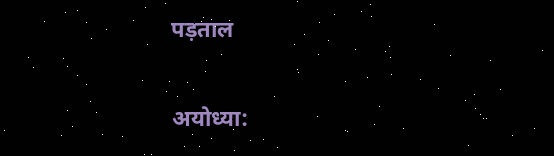पड़ताल

अयोध्या: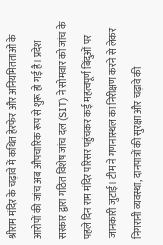श्रीराम मंदिर के चढ़ावे में कथित हेरफेर और अनियमितताओं के आरोपों की जांच अब औपचारिक रूप से शुरू हो गई है। प्रदेश सरकार द्वारा गठित विशेष जांच दल (SIT) ने सोमवार को जांच के पहले दिन राम मंदिर परिसर पहुंचकर कई महत्वपूर्ण बिंदुओं पर जानकारी जुटाई। टीम ने गणनास्थल का निरीक्षण करने से लेकर निगरानी व्यवस्था, दानपात्रों की सुरक्षा और चढ़ावे की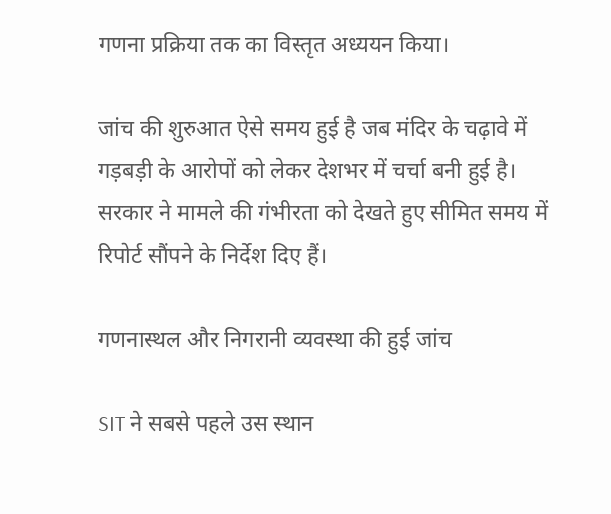गणना प्रक्रिया तक का विस्तृत अध्ययन किया।

जांच की शुरुआत ऐसे समय हुई है जब मंदिर के चढ़ावे में गड़बड़ी के आरोपों को लेकर देशभर में चर्चा बनी हुई है। सरकार ने मामले की गंभीरता को देखते हुए सीमित समय में रिपोर्ट सौंपने के निर्देश दिए हैं।

गणनास्थल और निगरानी व्यवस्था की हुई जांच

SIT ने सबसे पहले उस स्थान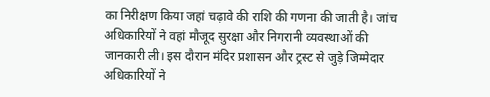का निरीक्षण किया जहां चढ़ावे की राशि की गणना की जाती है। जांच अधिकारियों ने वहां मौजूद सुरक्षा और निगरानी व्यवस्थाओं की जानकारी ली। इस दौरान मंदिर प्रशासन और ट्रस्ट से जुड़े जिम्मेदार अधिकारियों ने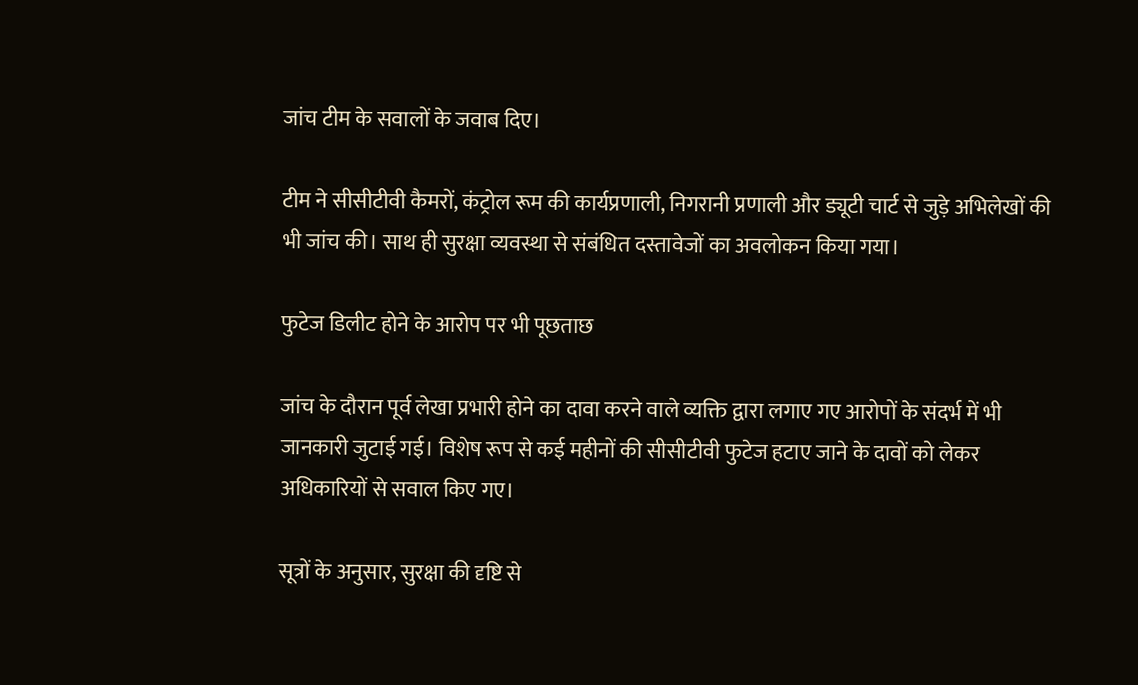जांच टीम के सवालों के जवाब दिए।

टीम ने सीसीटीवी कैमरों, कंट्रोल रूम की कार्यप्रणाली, निगरानी प्रणाली और ड्यूटी चार्ट से जुड़े अभिलेखों की भी जांच की। साथ ही सुरक्षा व्यवस्था से संबंधित दस्तावेजों का अवलोकन किया गया।

फुटेज डिलीट होने के आरोप पर भी पूछताछ

जांच के दौरान पूर्व लेखा प्रभारी होने का दावा करने वाले व्यक्ति द्वारा लगाए गए आरोपों के संदर्भ में भी जानकारी जुटाई गई। विशेष रूप से कई महीनों की सीसीटीवी फुटेज हटाए जाने के दावों को लेकर अधिकारियों से सवाल किए गए।

सूत्रों के अनुसार, सुरक्षा की दृष्टि से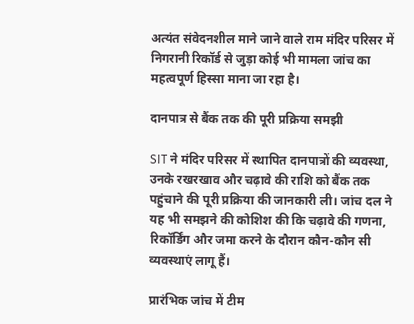अत्यंत संवेदनशील माने जाने वाले राम मंदिर परिसर में निगरानी रिकॉर्ड से जुड़ा कोई भी मामला जांच का महत्वपूर्ण हिस्सा माना जा रहा है।

दानपात्र से बैंक तक की पूरी प्रक्रिया समझी

SIT ने मंदिर परिसर में स्थापित दानपात्रों की व्यवस्था, उनके रखरखाव और चढ़ावे की राशि को बैंक तक पहुंचाने की पूरी प्रक्रिया की जानकारी ली। जांच दल ने यह भी समझने की कोशिश की कि चढ़ावे की गणना, रिकॉर्डिंग और जमा करने के दौरान कौन-कौन सी व्यवस्थाएं लागू हैं।

प्रारंभिक जांच में टीम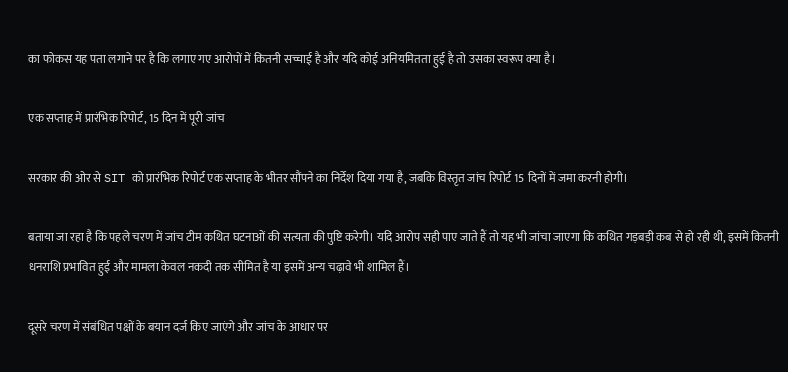का फोकस यह पता लगाने पर है कि लगाए गए आरोपों में कितनी सच्चाई है और यदि कोई अनियमितता हुई है तो उसका स्वरूप क्या है।

एक सप्ताह में प्रारंभिक रिपोर्ट, 15 दिन में पूरी जांच

सरकार की ओर से SIT को प्रारंभिक रिपोर्ट एक सप्ताह के भीतर सौंपने का निर्देश दिया गया है, जबकि विस्तृत जांच रिपोर्ट 15 दिनों में जमा करनी होगी।

बताया जा रहा है कि पहले चरण में जांच टीम कथित घटनाओं की सत्यता की पुष्टि करेगी। यदि आरोप सही पाए जाते हैं तो यह भी जांचा जाएगा कि कथित गड़बड़ी कब से हो रही थी, इसमें कितनी धनराशि प्रभावित हुई और मामला केवल नकदी तक सीमित है या इसमें अन्य चढ़ावे भी शामिल हैं।

दूसरे चरण में संबंधित पक्षों के बयान दर्ज किए जाएंगे और जांच के आधार पर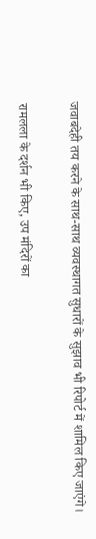जवाबदेही तय करने के साथ-साथ व्यवस्थागत सुधारों के सुझाव भी रिपोर्ट में शामिल किए जाएंगे।

रामलला के दर्शन भी किए, उप मंदिरों का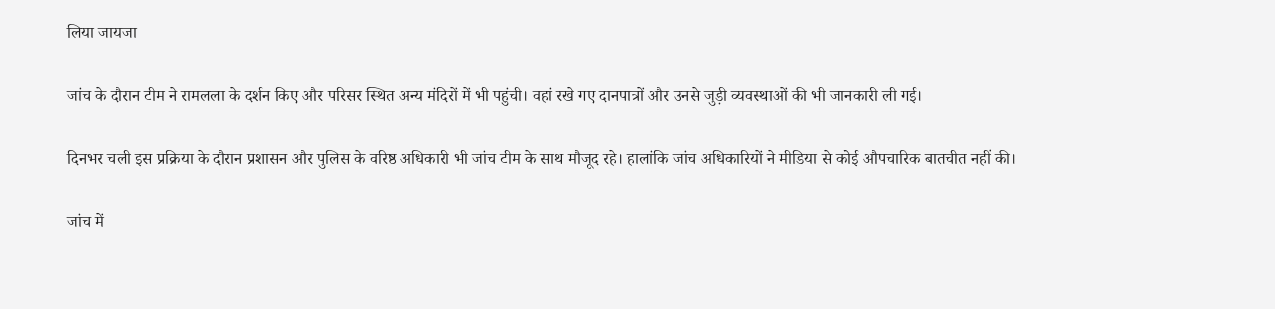लिया जायजा

जांच के दौरान टीम ने रामलला के दर्शन किए और परिसर स्थित अन्य मंदिरों में भी पहुंची। वहां रखे गए दानपात्रों और उनसे जुड़ी व्यवस्थाओं की भी जानकारी ली गई।

दिनभर चली इस प्रक्रिया के दौरान प्रशासन और पुलिस के वरिष्ठ अधिकारी भी जांच टीम के साथ मौजूद रहे। हालांकि जांच अधिकारियों ने मीडिया से कोई औपचारिक बातचीत नहीं की।

जांच में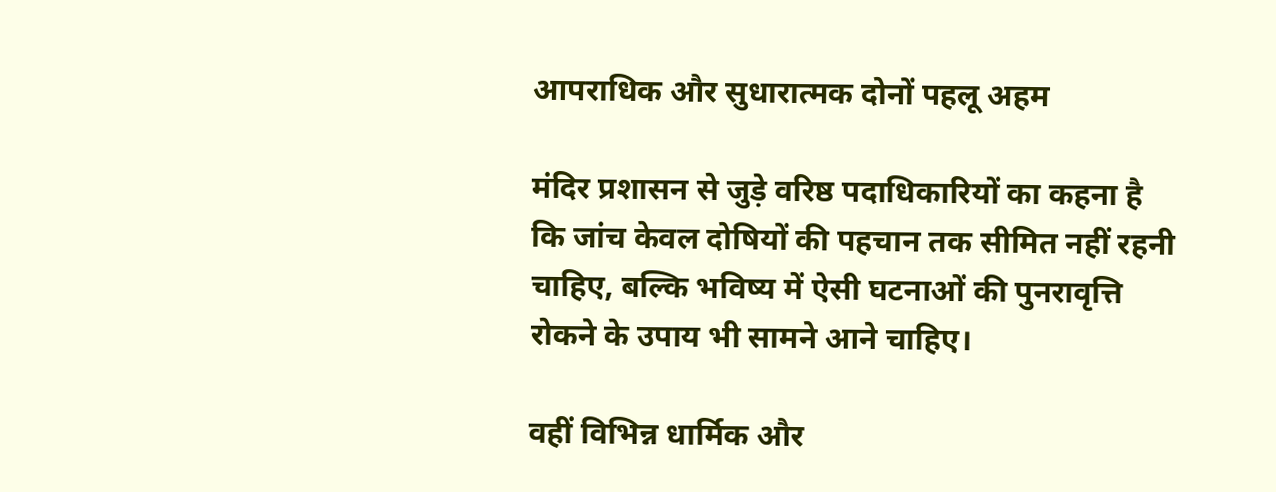आपराधिक और सुधारात्मक दोनों पहलू अहम

मंदिर प्रशासन से जुड़े वरिष्ठ पदाधिकारियों का कहना है कि जांच केवल दोषियों की पहचान तक सीमित नहीं रहनी चाहिए, बल्कि भविष्य में ऐसी घटनाओं की पुनरावृत्ति रोकने के उपाय भी सामने आने चाहिए।

वहीं विभिन्न धार्मिक और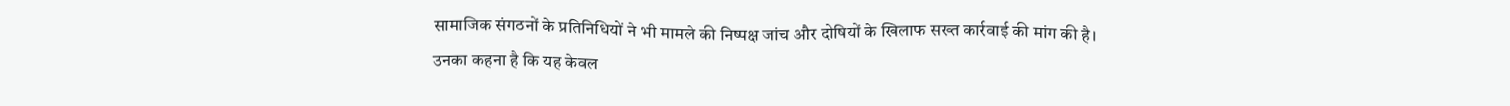सामाजिक संगठनों के प्रतिनिधियों ने भी मामले की निष्पक्ष जांच और दोषियों के खिलाफ सख्त कार्रवाई की मांग की है। उनका कहना है कि यह केवल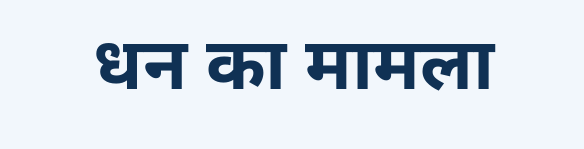धन का मामला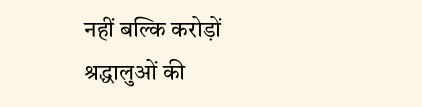नहीं बल्कि करोड़ों श्रद्धालुओं की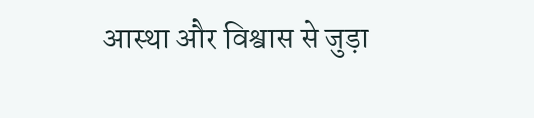आस्था और विश्वास से जुड़ा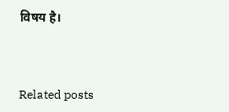विषय है।



Related posts